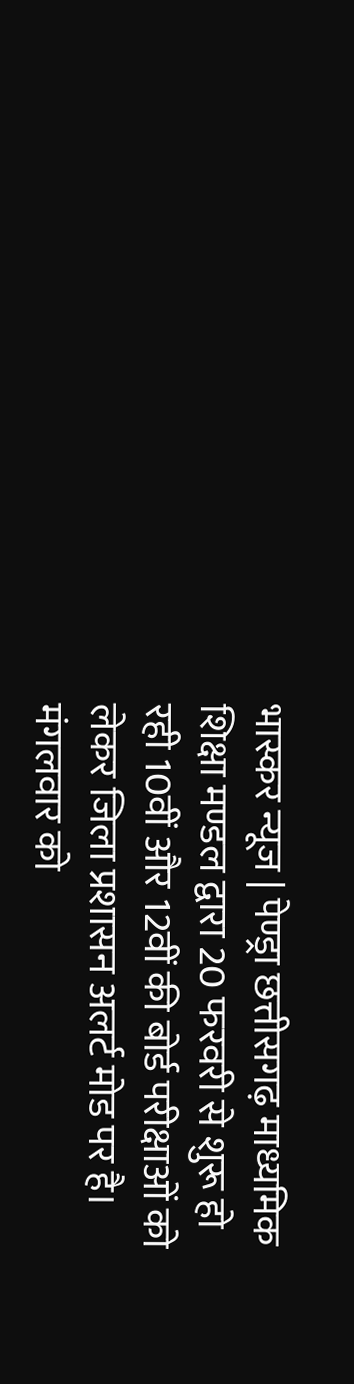भास्कर न्यूज | पेण्ड्रा छत्तीसगढ़ माध्यमिक शिक्षा मण्डल द्वारा 20 फरवरी से शुरू हो रही 10वीं और 12वीं की बोर्ड परीक्षाओं को लेकर जिला प्रशासन अलर्ट मोड पर है। मंगलवार को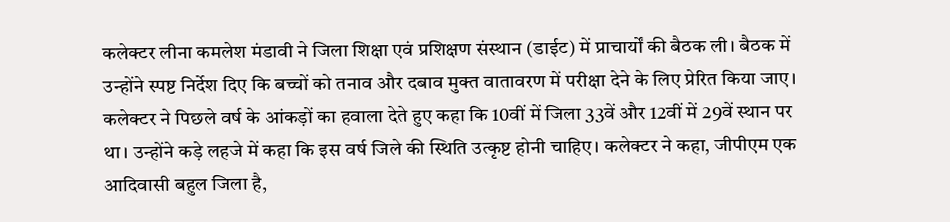कलेक्टर लीना कमलेश मंडावी ने जिला शिक्षा एवं प्रशिक्षण संस्थान (डाईट) में प्राचार्यों की बैठक ली। बैठक में उन्होंने स्पष्ट निर्देश दिए कि बच्चों को तनाव और दबाव मुक्त वातावरण में परीक्षा देने के लिए प्रेरित किया जाए। कलेक्टर ने पिछले वर्ष के आंकड़ों का हवाला देते हुए कहा कि 10वीं में जिला 33वें और 12वीं में 29वें स्थान पर था। उन्होंने कड़े लहजे में कहा कि इस वर्ष जिले की स्थिति उत्कृष्ट होनी चाहिए। कलेक्टर ने कहा, जीपीएम एक आदिवासी बहुल जिला है,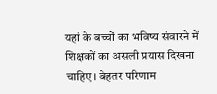यहां के बच्चों का भविष्य संवारने में शिक्षकों का असली प्रयास दिखना चाहिए। बेहतर परिणाम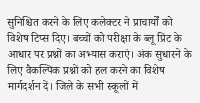सुनिश्चित करने के लिए कलेक्टर ने प्राचार्यों को विशेष टिप्स दिए। बच्चों को परीक्षा के ब्लू प्रिंट के आधार पर प्रश्नों का अभ्यास कराएं। अंक सुधारने के लिए वैकल्पिक प्रश्नों को हल करने का विशेष मार्गदर्शन दें। जिले के सभी स्कूलों में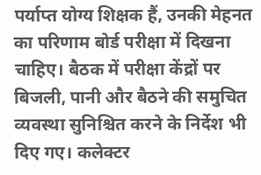पर्याप्त योग्य शिक्षक हैं, उनकी मेहनत का परिणाम बोर्ड परीक्षा में दिखना चाहिए। बैठक में परीक्षा केंद्रों पर बिजली, पानी और बैठने की समुचित व्यवस्था सुनिश्चित करने के निर्देश भी दिए गए। कलेक्टर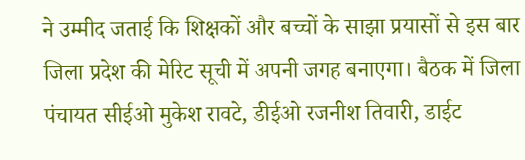ने उम्मीद जताई कि शिक्षकों और बच्चों के साझा प्रयासों से इस बार जिला प्रदेश की मेरिट सूची में अपनी जगह बनाएगा। बैठक में जिला पंचायत सीईओ मुकेश रावटे, डीईओ रजनीश तिवारी, डाईट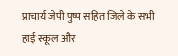प्राचार्य जेपी पुष्प सहित जिले के सभी हाई स्कूल और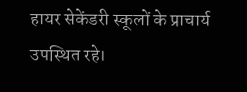हायर सेकेंडरी स्कूलों के प्राचार्य उपस्थित रहे।